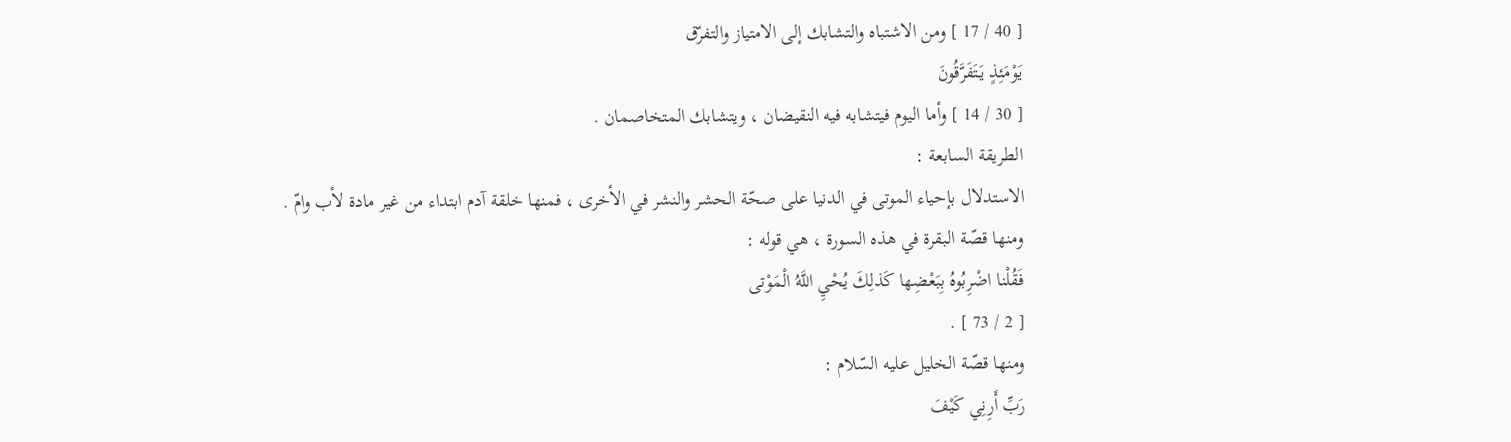[ 40 / 17 ] ومن الاشتباه والتشابك إلى الامتياز والتفرّق
يَوْمَئِذٍ يَتَفَرَّقُونَ
[ 30 / 14 ] وأما اليوم فيتشابه فيه النقيضان ، ويتشابك المتخاصمان .
الطريقة السابعة :
الاستدلال بإحياء الموتى في الدنيا على صحّة الحشر والنشر في الأخرى ، فمنها خلقة آدم ابتداء من غير مادة لأب وامّ .
ومنها قصّة البقرة في هذه السورة ، هي قوله :
فَقُلْنا اضْرِبُوهُ بِبَعْضِها كَذلِكَ يُحْيِ اللَّهُ الْمَوْتى
[ 2 / 73 ] .
ومنها قصّة الخليل عليه السّلام :
رَبِّ أَرِنِي كَيْفَ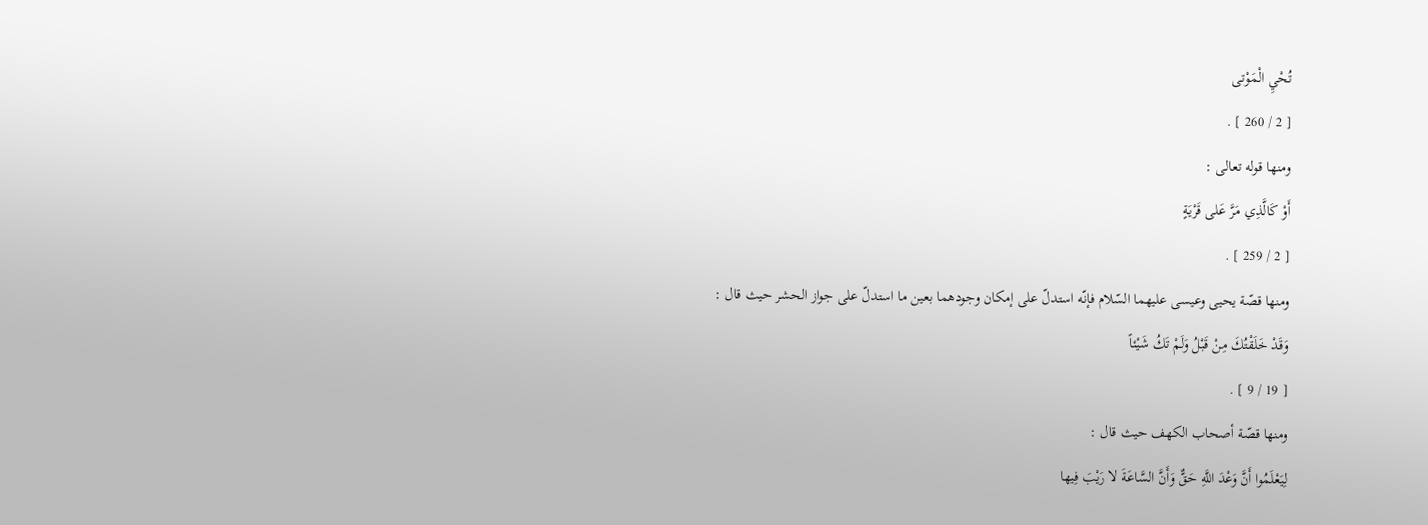تُحْيِ الْمَوْتى
[ 2 / 260 ] .
ومنها قوله تعالى :
أَوْ كَالَّذِي مَرَّ عَلى قَرْيَةٍ
[ 2 / 259 ] .
ومنها قصّة يحيى وعيسى عليهما السّلام فإنّه استدلّ على إمكان وجودهما بعين ما استدلّ على جواز الحشر حيث قال :
وَقَدْ خَلَقْتُكَ مِنْ قَبْلُ وَلَمْ تَكُ شَيْئاً
[ 19 / 9 ] .
ومنها قصّة أصحاب الكهف حيث قال :
لِيَعْلَمُوا أَنَّ وَعْدَ اللَّهِ حَقٌّ وَأَنَّ السَّاعَةَ لا رَيْبَ فِيها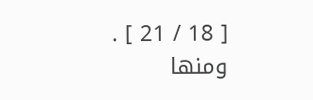[ 18 / 21 ] .
ومنها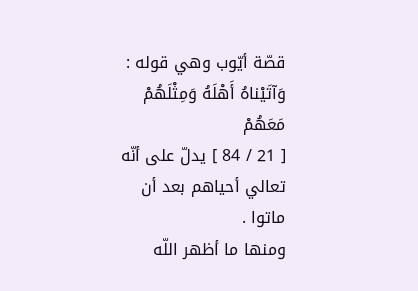قصّة أيّوب وهي قوله :
وَآتَيْناهُ أَهْلَهُ وَمِثْلَهُمْ مَعَهُمْ
[ 21 / 84 ] يدلّ على أنّه تعالي أحياهم بعد أن ماتوا .
ومنها ما أظهر اللّه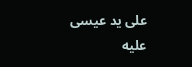على يد عيسى عليه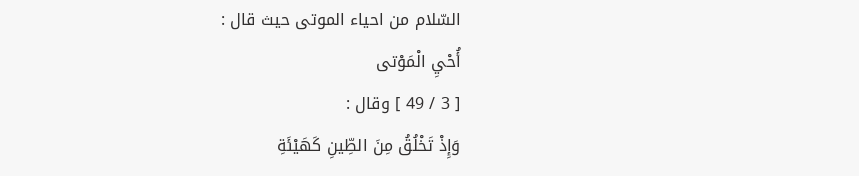السّلام من احياء الموتى حيث قال :
أُحْيِ الْمَوْتى
[ 3 / 49 ] وقال :
وَإِذْ تَخْلُقُ مِنَ الطِّينِ كَهَيْئَةِ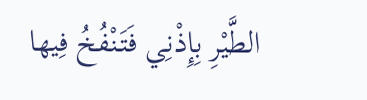الطَّيْرِ بِإِذْنِي فَتَنْفُخُ فِيها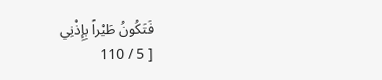فَتَكُونُ طَيْراً بِإِذْنِي
[ 5 / 110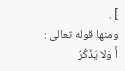] .
ومنها قوله تعالى :
أَ وَلا يَذْكُرُ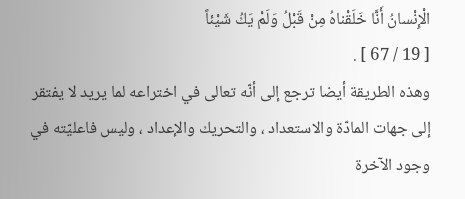الْإِنْسانُ أَنَّا خَلَقْناهُ مِنْ قَبْلُ وَلَمْ يَكُ شَيْئاً
[ 19 / 67 ] .
وهذه الطريقة أيضا ترجع إلى أنّه تعالى في اختراعه لما يريد لا يفتقر إلى جهات المادّة والاستعداد ، والتحريك والإعداد ، وليس فاعليّته في وجود الآخرة